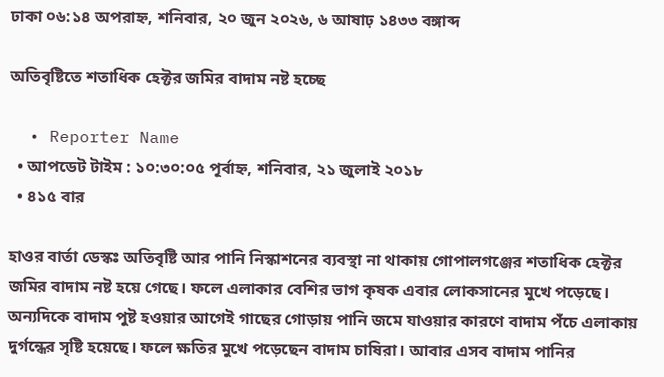ঢাকা ০৬:১৪ অপরাহ্ন, শনিবার, ২০ জুন ২০২৬, ৬ আষাঢ় ১৪৩৩ বঙ্গাব্দ

অতিবৃষ্টিতে শতাধিক হেক্টর জমির বাদাম নষ্ট হচ্ছে

  • Reporter Name
  • আপডেট টাইম : ১০:৩০:০৫ পূর্বাহ্ন, শনিবার, ২১ জুলাই ২০১৮
  • ৪১৫ বার

হাওর বার্তা ডেস্কঃ অতিবৃষ্টি আর পানি নিস্কাশনের ব্যবস্থা না থাকায় গোপালগঞ্জের শতাধিক হেক্টর জমির বাদাম নষ্ট হয়ে গেছে। ফলে এলাকার বেশির ভাগ কৃষক এবার লোকসানের মুখে পড়েছে। অন্যদিকে বাদাম পুষ্ট হওয়ার আগেই গাছের গোড়ায় পানি জমে যাওয়ার কারণে বাদাম পঁচে এলাকায় দুর্গন্ধের সৃষ্টি হয়েছে। ফলে ক্ষতির মুখে পড়েছেন বাদাম চাষিরা। আবার এসব বাদাম পানির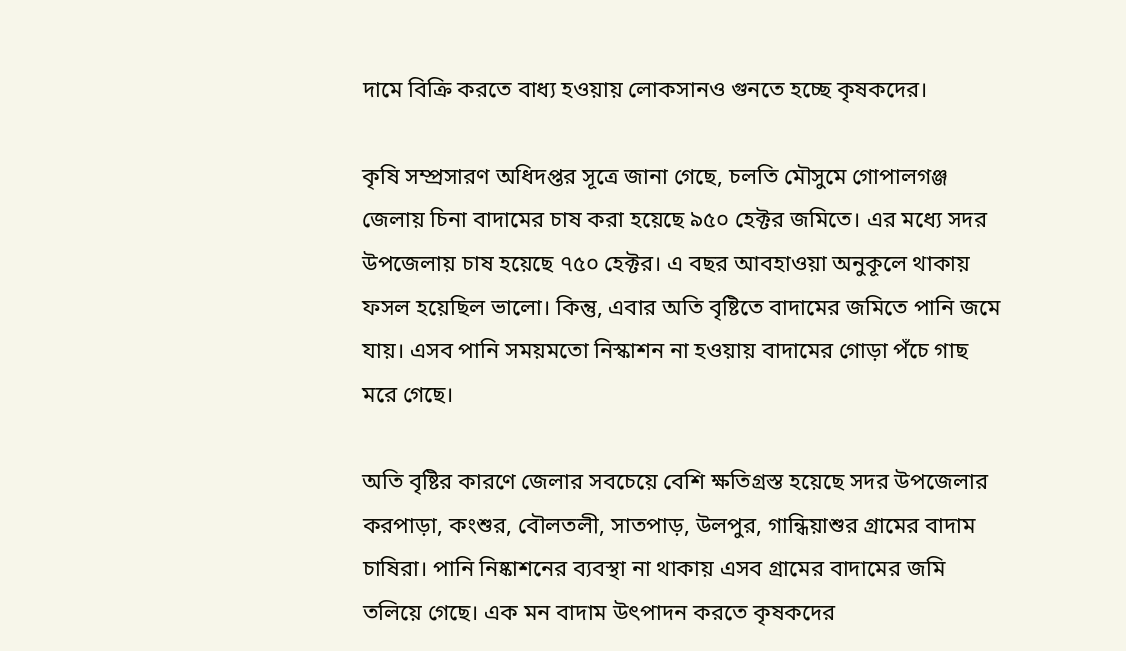দামে বিক্রি করতে বাধ্য হওয়ায় লোকসানও গুনতে হচ্ছে কৃষকদের।

কৃষি সম্প্রসারণ অধিদপ্তর সূত্রে জানা গেছে, চলতি মৌসুমে গোপালগঞ্জ জেলায় চিনা বাদামের চাষ করা হয়েছে ৯৫০ হেক্টর জমিতে। এর মধ্যে সদর উপজেলায় চাষ হয়েছে ৭৫০ হেক্টর। এ বছর আবহাওয়া অনুকূলে থাকায় ফসল হয়েছিল ভালো। কিন্তু, এবার অতি বৃষ্টিতে বাদামের জমিতে পানি জমে যায়। এসব পানি সময়মতো নিস্কাশন না হওয়ায় বাদামের গোড়া পঁচে গাছ মরে গেছে।

অতি বৃষ্টির কারণে জেলার সবচেয়ে বেশি ক্ষতিগ্রস্ত হয়েছে সদর উপজেলার করপাড়া, কংশুর, বৌলতলী, সাতপাড়, উলপুর, গান্ধিয়াশুর গ্রামের বাদাম চাষিরা। পানি নিষ্কাশনের ব্যবস্থা না থাকায় এসব গ্রামের বাদামের জমি তলিয়ে গেছে। এক মন বাদাম উৎপাদন করতে কৃষকদের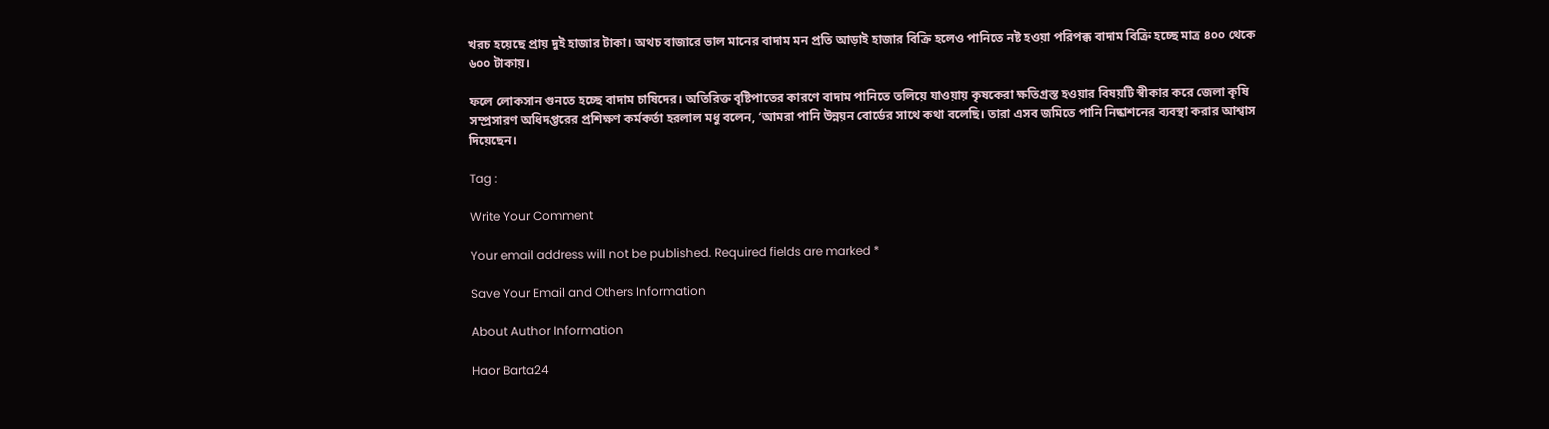খরচ হয়েছে প্রায় দুই হাজার টাকা। অথচ বাজারে ভাল মানের বাদাম মন প্রতি আড়াই হাজার বিক্রি হলেও পানিতে নষ্ট হওয়া পরিপক্ক বাদাম বিক্রি হচ্ছে মাত্র ৪০০ থেকে ৬০০ টাকায়।

ফলে লোকসান গুনতে হচ্ছে বাদাম চাষিদের। অতিরিক্ত বৃষ্টিপাতের কারণে বাদাম পানিতে তলিয়ে যাওয়ায় কৃষকেরা ক্ষতিগ্রস্ত হওয়ার বিষয়টি স্বীকার করে জেলা কৃষি সম্প্রসারণ অধিদপ্তরের প্রশিক্ষণ কর্মকর্তা হরলাল মধু বলেন, ‘আমরা পানি উন্নয়ন বোর্ডের সাথে কথা বলেছি। তারা এসব জমিতে পানি নিষ্কাশনের ব্যবস্থা করার আশ্বাস দিয়েছেন।

Tag :

Write Your Comment

Your email address will not be published. Required fields are marked *

Save Your Email and Others Information

About Author Information

Haor Barta24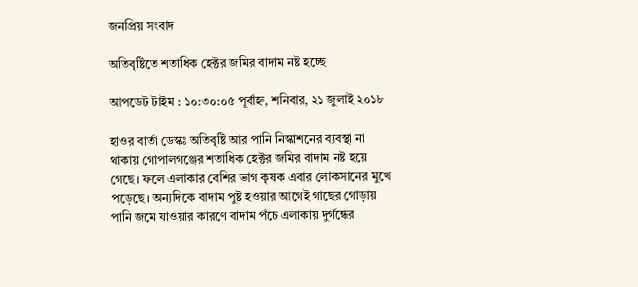জনপ্রিয় সংবাদ

অতিবৃষ্টিতে শতাধিক হেক্টর জমির বাদাম নষ্ট হচ্ছে

আপডেট টাইম : ১০:৩০:০৫ পূর্বাহ্ন, শনিবার, ২১ জুলাই ২০১৮

হাওর বার্তা ডেস্কঃ অতিবৃষ্টি আর পানি নিস্কাশনের ব্যবস্থা না থাকায় গোপালগঞ্জের শতাধিক হেক্টর জমির বাদাম নষ্ট হয়ে গেছে। ফলে এলাকার বেশির ভাগ কৃষক এবার লোকসানের মুখে পড়েছে। অন্যদিকে বাদাম পুষ্ট হওয়ার আগেই গাছের গোড়ায় পানি জমে যাওয়ার কারণে বাদাম পঁচে এলাকায় দুর্গন্ধের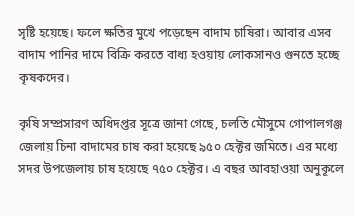সৃষ্টি হয়েছে। ফলে ক্ষতির মুখে পড়েছেন বাদাম চাষিরা। আবার এসব বাদাম পানির দামে বিক্রি করতে বাধ্য হওয়ায় লোকসানও গুনতে হচ্ছে কৃষকদের।

কৃষি সম্প্রসারণ অধিদপ্তর সূত্রে জানা গেছে, চলতি মৌসুমে গোপালগঞ্জ জেলায় চিনা বাদামের চাষ করা হয়েছে ৯৫০ হেক্টর জমিতে। এর মধ্যে সদর উপজেলায় চাষ হয়েছে ৭৫০ হেক্টর। এ বছর আবহাওয়া অনুকূলে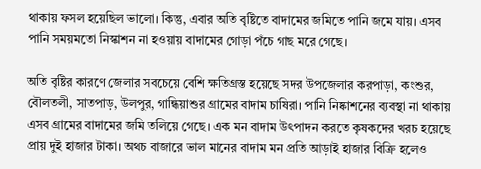থাকায় ফসল হয়েছিল ভালো। কিন্তু, এবার অতি বৃষ্টিতে বাদামের জমিতে পানি জমে যায়। এসব পানি সময়মতো নিস্কাশন না হওয়ায় বাদামের গোড়া পঁচে গাছ মরে গেছে।

অতি বৃষ্টির কারণে জেলার সবচেয়ে বেশি ক্ষতিগ্রস্ত হয়েছে সদর উপজেলার করপাড়া, কংশুর, বৌলতলী, সাতপাড়, উলপুর, গান্ধিয়াশুর গ্রামের বাদাম চাষিরা। পানি নিষ্কাশনের ব্যবস্থা না থাকায় এসব গ্রামের বাদামের জমি তলিয়ে গেছে। এক মন বাদাম উৎপাদন করতে কৃষকদের খরচ হয়েছে প্রায় দুই হাজার টাকা। অথচ বাজারে ভাল মানের বাদাম মন প্রতি আড়াই হাজার বিক্রি হলেও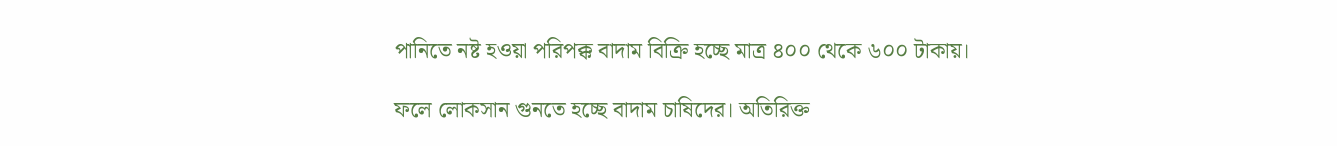পানিতে নষ্ট হওয়া পরিপক্ক বাদাম বিক্রি হচ্ছে মাত্র ৪০০ থেকে ৬০০ টাকায়।

ফলে লোকসান গুনতে হচ্ছে বাদাম চাষিদের। অতিরিক্ত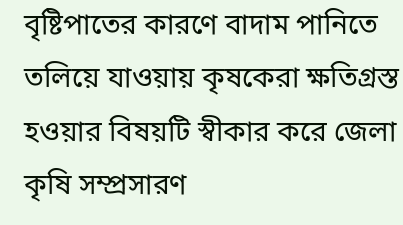বৃষ্টিপাতের কারণে বাদাম পানিতে তলিয়ে যাওয়ায় কৃষকেরা ক্ষতিগ্রস্ত হওয়ার বিষয়টি স্বীকার করে জেলা কৃষি সম্প্রসারণ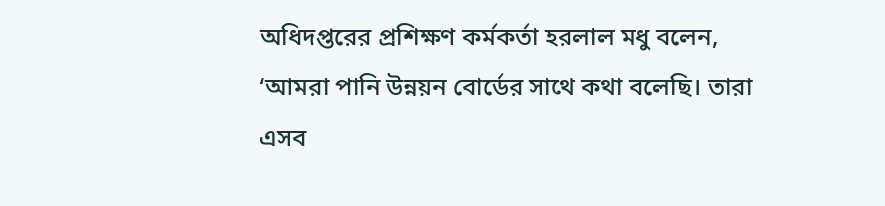অধিদপ্তরের প্রশিক্ষণ কর্মকর্তা হরলাল মধু বলেন, ‘আমরা পানি উন্নয়ন বোর্ডের সাথে কথা বলেছি। তারা এসব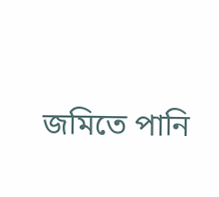জমিতে পানি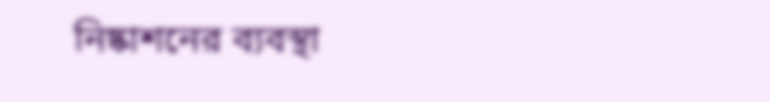নিষ্কাশনের ব্যবস্থা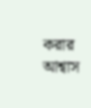করার আশ্বাস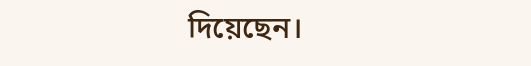দিয়েছেন।